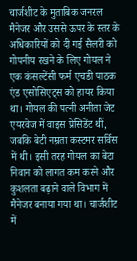चार्जशीट के मुताबिक जनरल मैनेजर और उससे ऊपर के स्तर के अधिकारियों को दी गई सैलरी को गोपनीय रखने के लिए गोयल ने एक कंसल्टेंसी फर्म एचडी पाठक एंड एसोसिएट्स को हायर किया था। गोयल की पत्नी अनीता जेट एयरवेज में वाइस प्रेसिडेंट थीं, जबकि बेटी नम्रता कस्टमर सर्विस में थी। इसी तरह गोयल का बेटा निवान को लागत कम करने और कुशलता बढ़ाने वाले विभाग में मैनेजर बनाया गया था। चार्जशीट में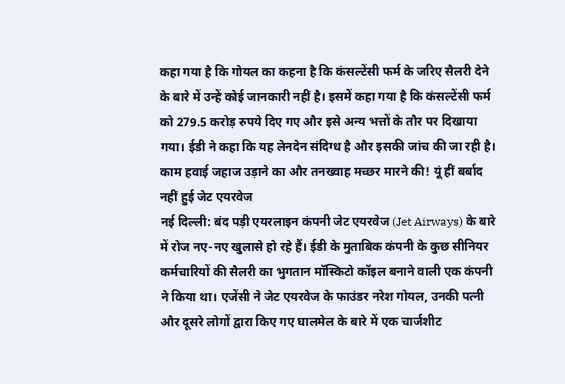कहा गया है कि गोयल का कहना है कि कंसल्टेंसी फर्म के जरिए सैलरी देने के बारे में उन्हें कोई जानकारी नहीं है। इसमें कहा गया है कि कंसल्टेंसी फर्म को 279.5 करोड़ रुपये दिए गए और इसे अन्य भत्तों के तौर पर दिखाया गया। ईडी ने कहा कि यह लेनदेन संदिग्ध है और इसकी जांच की जा रही है।
काम हवाई जहाज उड़ाने का और तनख्वाह मच्छर मारने की! यूं हीं बर्बाद नहीं हुई जेट एयरवेज
नई दिल्ली: बंद पड़ी एयरलाइन कंपनी जेट एयरवेज (Jet Airways) के बारे में रोज नए-नए खुलासे हो रहे हैं। ईडी के मुताबिक कंपनी के कुछ सीनियर कर्मचारियों की सैलरी का भुगतान मॉस्किटो कॉइल बनाने वाली एक कंपनी ने किया था। एजेंसी ने जेट एयरवेज के फाउंडर नरेश गोयल, उनकी पत्नी और दूसरे लोगों द्वारा किए गए घालमेल के बारे में एक चार्जशीट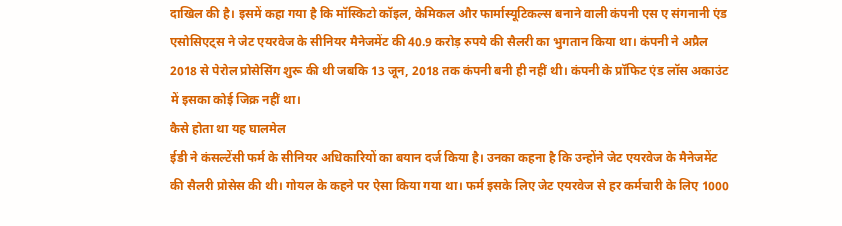दाखिल की है। इसमें कहा गया है कि मॉस्किटो कॉइल, केमिकल और फार्मास्यूटिकल्स बनाने वाली कंपनी एस ए संगनानी एंड एसोसिएट्स ने जेट एयरवेज के सीनियर मैनेजमेंट की 40.9 करोड़ रुपये की सैलरी का भुगतान किया था। कंपनी ने अप्रैल 2018 से पेरोल प्रोसेसिंग शुरू की थी जबकि 13 जून, 2018 तक कंपनी बनी ही नहीं थी। कंपनी के प्रॉफिट एंड लॉस अकाउंट में इसका कोई जिक्र नहीं था।
कैसे होता था यह घालमेल
ईडी ने कंसल्टेंसी फर्म के सीनियर अधिकारियों का बयान दर्ज किया है। उनका कहना है कि उन्होंने जेट एयरवेज के मैनेजमेंट की सैलरी प्रोसेस की थी। गोयल के कहने पर ऐसा किया गया था। फर्म इसके लिए जेट एयरवेज से हर कर्मचारी के लिए 1000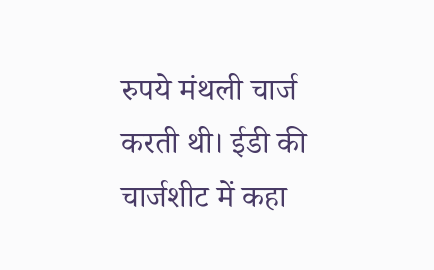रुपये मंथली चार्ज करती थी। ईडी की चार्जशीट में कहा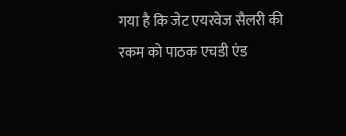गया है कि जेट एयरवेज सैलरी की रकम को पाठक एचडी एंड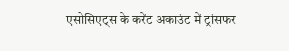एसोसिएट्स के करेंट अकाउंट में ट्रांसफर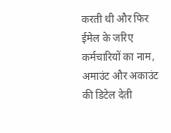करती थी और फिर ईमेल के जरिए कर्मचारियों का नाम, अमाउंट और अकाउंट की डिटेल देती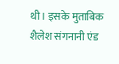थी। इसके मुताबिक शैलेश संगनानी एंड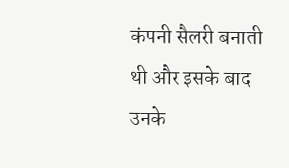कंपनी सैलरी बनाती थी और इसके बाद उनके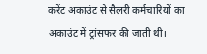करेंट अकाउंट से सैलरी कर्मचारियों का अकाउंट में ट्रांसफर की जाती थी।